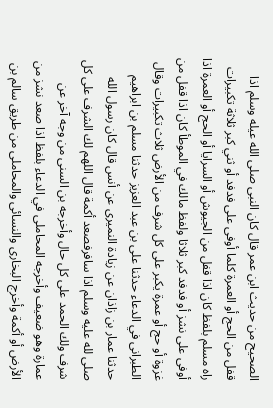الصحيح من حديث ابن عمر قال كان النبى صلى الله عيله وسلم اذا قفل من الحج أو العمرة كلما أوفى على فدفد أو ثني كبر ثلاثة تكبيرات راه مسلم بلفظ كان اذا قفل من الجيوش أو السرايا أو الحج أو العمرة اذا أوفى على نشز أو فدفد كبر ثلاثا ولفظ مالك في الموطأ كان اذا قفل من غزوة أو حج أو عمرة يكبر على كل شرف من الأرض ثلاث تكبيرات وقال الطبرانى في الدعاء حدثنا على بن عبد العزيز حدثنا مسلم بن ابراهيم حدثنا عمار بن زاذان عن زيادة النميرى عن أنس قال كان رسول الله صلى لله عليه وسلم اذا سافرفصعد أكمة قال اللهم لك الشرف على كل شرف ولك الحمد على كل حال وأخرجه بن السنى من وجه آخر عن عمارة وهو ضعيف وأخرجه المحاملى في الدعاء بلفظ اذا صعد نشز من الأرض أو أكمة وأخرج البخارى والنسائى والمحاملى من طريق سالم بن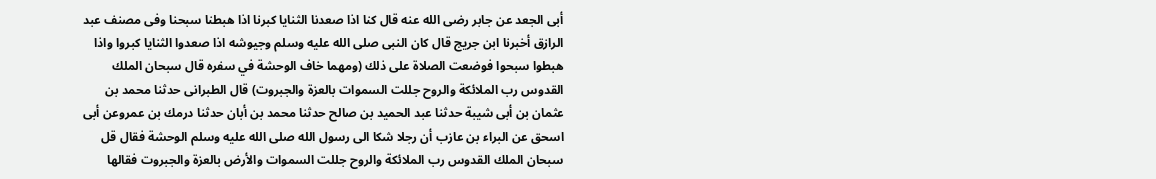أبى الجعد عن جابر رضى الله عنه قال كنا اذا صعدنا الثنايا كبرنا اذا هبطنا سبحنا وفى مصنف عبد الرازق أخبرنا ابن جريج قال كان النبى صلى الله عليه وسلم وجيوشه اذا صعدوا الثنايا كبروا واذا هبطوا سبحوا فوضعت الصلاة على ذلك (ومهما خاف الوحشة في سفره قال سبحان الملك القدوس رب الملائكة والروح جللت السموات بالعزة والجبروت) قال الطبرانى حدثنا محمد بن عثمان بن أبى شيبة حدثنا عبد الحميد بن صالح حدثنا محمد بن أبان حدثنا درمك بن عمروعن أبى اسحق عن البراء بن عازب أن رجلا شكا الى رسول الله صلى الله عليه وسلم الوحشة فقال قل سبحان الملك القدوس رب الملائكة والروح جللت السموات والأرض بالعزة والجبروت فقالها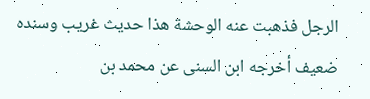الرجل فذهبت عنه الوحشة هذا حديث غريب وسنده ضعيف أخرجه ابن السنى عن محمد بن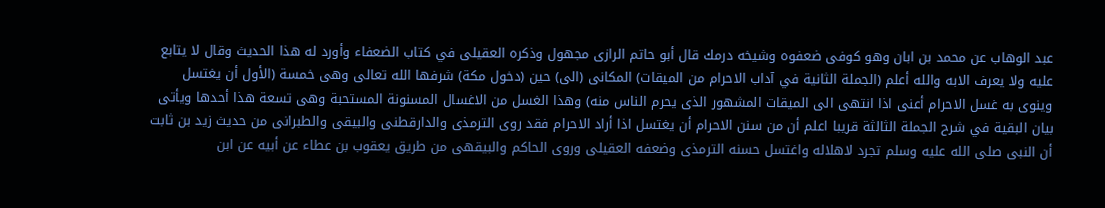عبد الوهاب عن محمد بن ابان وهو كوفى ضعفوه وشيخه درمك قال أبو حاتم الرازى مجهول وذكره العقيلى في كتاب الضعفاء وأورد له هذا الحديث وقال لا يتابع عليه ولا يعرف الابه والله أعلم (الجملة الثانية في آداب الاحرام من الميقات) المكانى (الى) حين (دخول مكة) شرفها الله تعالى وهى خمسة (الأول أن يغتسل وينوى به غسل الاحرام أعنى اذا انتهى الى الميقات المشهور الذى يحرم الناس منه) وهذا الغسل من الاغسال المسنونة المستحبة وهى تسعة هذا أحدها ويأتى بيان البقية في شرح الجملة الثالثة قريبا اعلم أن من سنن الاحرام أن يغتسل اذا أراد الاحرام فقد روى الترمذى والدارقطنى والبيقى والطبرانى من حديث زيد بن ثابت أن النبى صلى الله عليه وسلم تجرد لاهلاله واغتسل حسنه الترمذى وضعفه العقيلى وروى الحاكم والبيقهى من طريق يعقوب بن عطاء عن أبيه عن ابن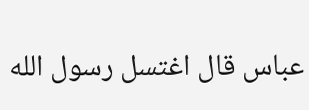عباس قال اغتسل رسول الله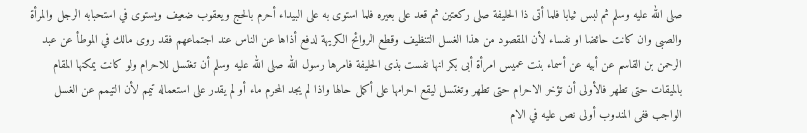صلى الله عليه وسلم ثم لبس ثيابا فلما أتى ذا الحليفة صلى ركعتين ثم قعد على بعيره فلما استوى به على البيداء أحرم بالحج ويعقوب ضعيف ويستوى في استحبابه الرجل والمرأة والصبى وان كانت حائضا او نفساء لأن المقصود من هذا الغسل التنظيف وقطع الروائح الكريهة لدفع أذاها عن الناس عند اجتماعهم فقد روى مالك في الموطأ عن عبد الرحمن بن القاسم عن أبيه عن أسماء بنت عميس امرأة أبى بكر انها نفست بذى الحليفة فامرها رسول الله صلى الله عليه وسلم أن تغتسل للاحرام ولو كانت يمكنها المقام بالميقات حتى تطهر فالأولى أن تؤخر الاحرام حتى تطهر وتغتسل ليقع احرامها على أكمل حالها واذا لم يجد المحرم ماء أو لم يقدر على استعماله تيمم لأن التيمم عن الغسل الواجب ففى المندوب أولى نص عليه في الام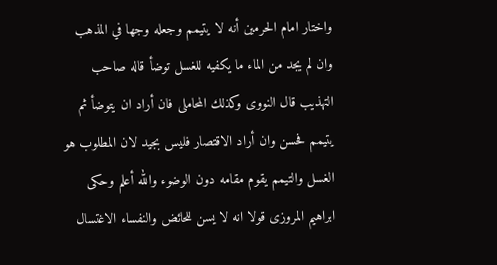واختار امام الحرمين أنه لا يتيمم وجعله وجها في المذهب وان لم يجد من الماء ما يكفيه للغسل توضأ قاله صاحب التهذيب قال النووى وكذلك المحاملى فان أراد ان يتوضأ ثم يتيمم فحسن وان أراد الاقتصار فليس بجيد لان المطلوب هو الغسل والتيمم يقوم مقامه دون الوضوء والله أعلم وحكى ابراهيم المروزى قولا انه لا يسن للحائض والنفساء الاغتسال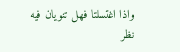واذا اغتسلتا فهل تنويان فيه نظر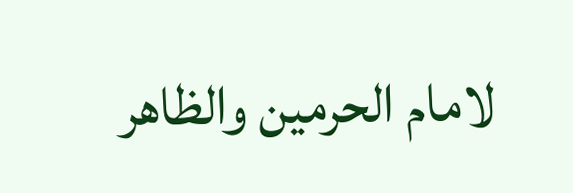لامام الحرمين والظاهر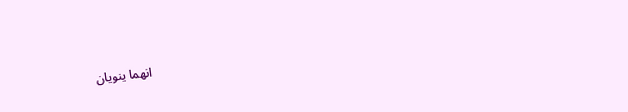انهما ينويان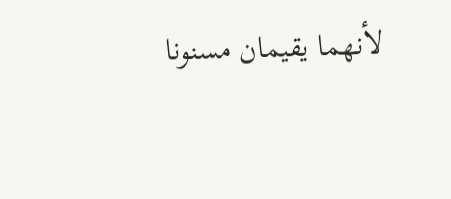لأنهما يقيمان مسنونا